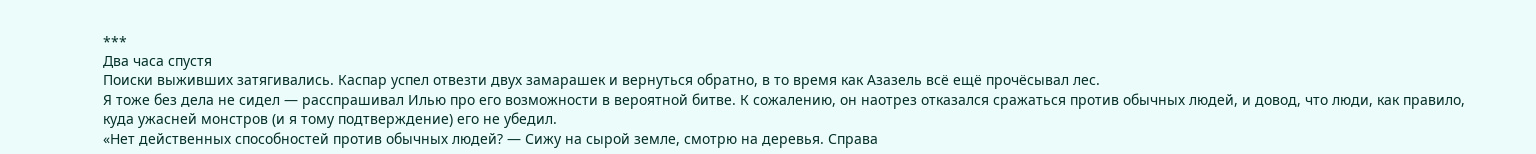***
Два часа спустя
Поиски выживших затягивались. Каспар успел отвезти двух замарашек и вернуться обратно, в то время как Азазель всё ещё прочёсывал лес.
Я тоже без дела не сидел — расспрашивал Илью про его возможности в вероятной битве. К сожалению, он наотрез отказался сражаться против обычных людей, и довод, что люди, как правило, куда ужасней монстров (и я тому подтверждение) его не убедил.
«Нет действенных способностей против обычных людей? — Сижу на сырой земле, смотрю на деревья. Справа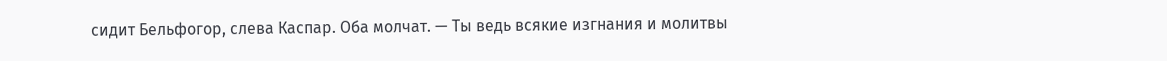сидит Бельфогор, слева Каспар. Оба молчат. — Ты ведь всякие изгнания и молитвы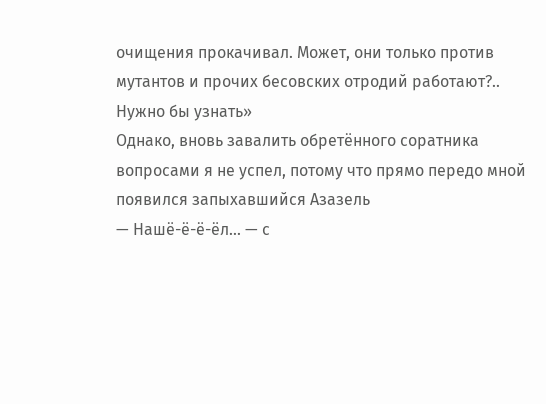очищения прокачивал. Может, они только против мутантов и прочих бесовских отродий работают?.. Нужно бы узнать»
Однако, вновь завалить обретённого соратника вопросами я не успел, потому что прямо передо мной появился запыхавшийся Азазель
— Нашё-ё-ё-ёл... — с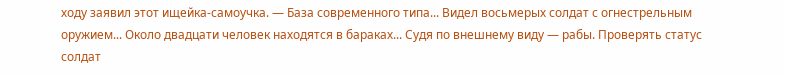ходу заявил этот ищейка-самоучка. — База современного типа... Видел восьмерых солдат с огнестрельным оружием... Около двадцати человек находятся в бараках... Судя по внешнему виду — рабы. Проверять статус солдат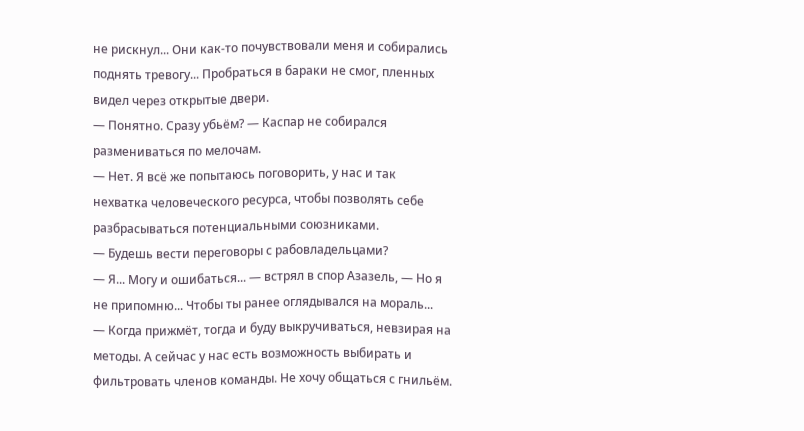не рискнул... Они как-то почувствовали меня и собирались поднять тревогу... Пробраться в бараки не смог, пленных видел через открытые двери.
— Понятно. Сразу убьём? — Каспар не собирался размениваться по мелочам.
— Нет. Я всё же попытаюсь поговорить, у нас и так нехватка человеческого ресурса, чтобы позволять себе разбрасываться потенциальными союзниками.
— Будешь вести переговоры с рабовладельцами?
— Я... Могу и ошибаться... — встрял в спор Азазель, — Но я не припомню... Чтобы ты ранее оглядывался на мораль...
— Когда прижмёт, тогда и буду выкручиваться, невзирая на методы. А сейчас у нас есть возможность выбирать и фильтровать членов команды. Не хочу общаться с гнильём.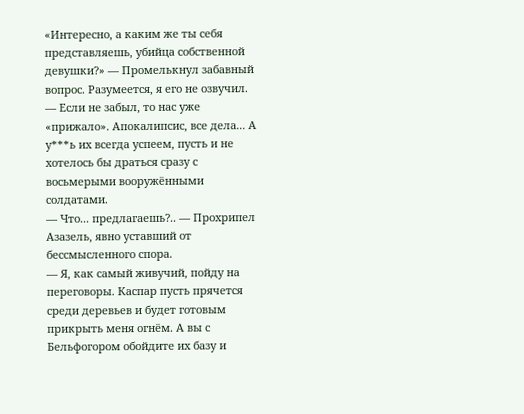«Интересно, а каким же ты себя представляешь, убийца собственной девушки?» — Промелькнул забавный вопрос. Разумеется, я его не озвучил.
— Если не забыл, то нас уже «прижало». Апокалипсис, все дела... А у***ь их всегда успеем, пусть и не хотелось бы драться сразу с восьмерыми вооружёнными солдатами.
— Что... предлагаешь?.. — Прохрипел Азазель, явно уставший от бессмысленного спора.
— Я, как самый живучий, пойду на переговоры. Каспар пусть прячется среди деревьев и будет готовым прикрыть меня огнём. А вы с Бельфогором обойдите их базу и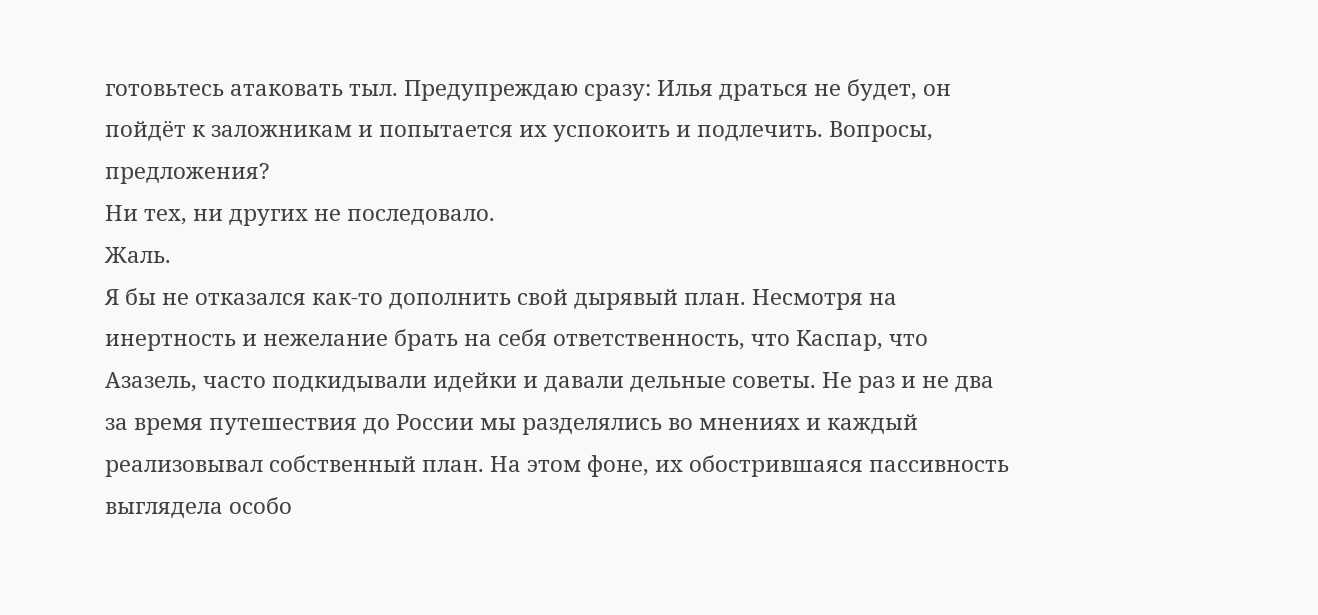готовьтесь атаковать тыл. Предупреждаю сразу: Илья драться не будет, он пойдёт к заложникам и попытается их успокоить и подлечить. Вопросы, предложения?
Ни тех, ни других не последовало.
Жаль.
Я бы не отказался как-то дополнить свой дырявый план. Несмотря на инертность и нежелание брать на себя ответственность, что Каспар, что Азазель, часто подкидывали идейки и давали дельные советы. Не раз и не два за время путешествия до России мы разделялись во мнениях и каждый реализовывал собственный план. На этом фоне, их обострившаяся пассивность выглядела особо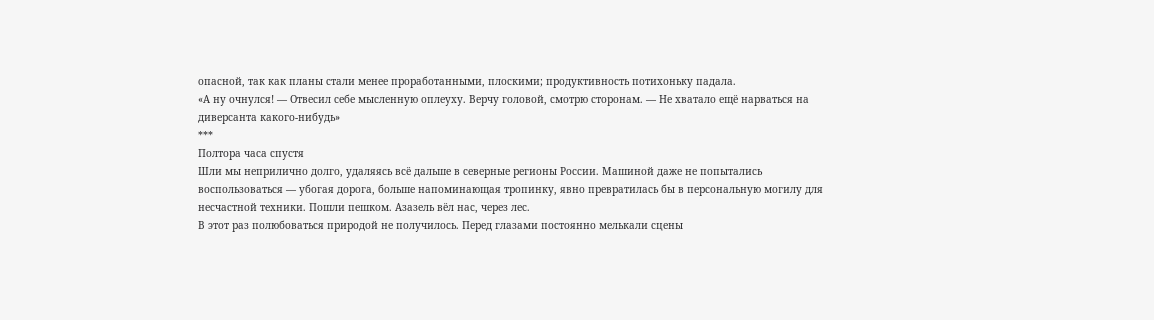опасной, так как планы стали менее проработанными, плоскими; продуктивность потихоньку падала.
«А ну очнулся! — Отвесил себе мысленную оплеуху. Верчу головой, смотрю сторонам. — Не хватало ещё нарваться на диверсанта какого-нибудь»
***
Полтора часа спустя
Шли мы неприлично долго, удаляясь всё дальше в северные регионы России. Машиной даже не попытались воспользоваться — убогая дорога, больше напоминающая тропинку, явно превратилась бы в персональную могилу для несчастной техники. Пошли пешком. Азазель вёл нас, через лес.
В этот раз полюбоваться природой не получилось. Перед глазами постоянно мелькали сцены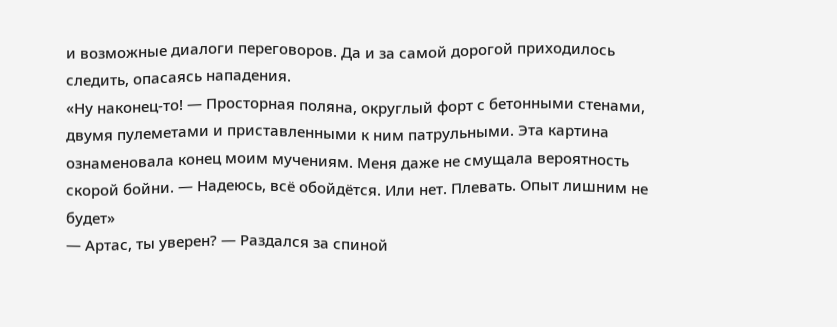и возможные диалоги переговоров. Да и за самой дорогой приходилось следить, опасаясь нападения.
«Ну наконец-то! — Просторная поляна, округлый форт с бетонными стенами, двумя пулеметами и приставленными к ним патрульными. Эта картина ознаменовала конец моим мучениям. Меня даже не смущала вероятность скорой бойни. — Надеюсь, всё обойдётся. Или нет. Плевать. Опыт лишним не будет»
— Артас, ты уверен? — Раздался за спиной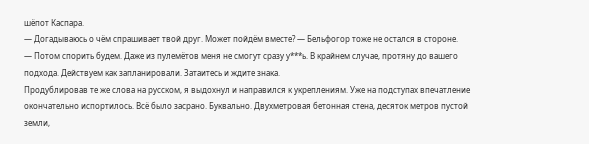шёпот Каспара.
— Догадываюсь о чём спрашивает твой друг. Может пойдём вместе? — Бельфогор тоже не остался в стороне.
— Потом спорить будем. Даже из пулемётов меня не смогут сразу у***ь. В крайнем случае, протяну до вашего подхода. Действуем как запланировали. Затаитесь и ждите знака.
Продублировав те же слова на русском, я выдохнул и направился к укреплениям. Уже на подступах впечатление окончательно испортилось. Всё было засрано. Буквально. Двухметровая бетонная стена, десяток метров пустой земли,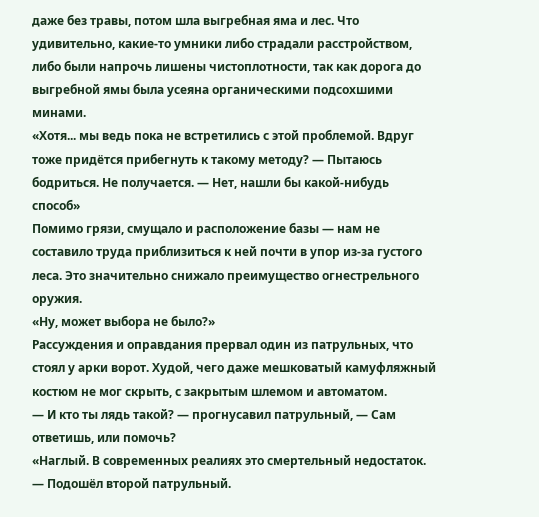даже без травы, потом шла выгребная яма и лес. Что удивительно, какие-то умники либо страдали расстройством, либо были напрочь лишены чистоплотности, так как дорога до выгребной ямы была усеяна органическими подсохшими минами.
«Хотя... мы ведь пока не встретились с этой проблемой. Вдруг тоже придётся прибегнуть к такому методу? — Пытаюсь бодриться. Не получается. — Нет, нашли бы какой-нибудь способ»
Помимо грязи, смущало и расположение базы — нам не составило труда приблизиться к ней почти в упор из-за густого леса. Это значительно снижало преимущество огнестрельного оружия.
«Ну, может выбора не было?»
Рассуждения и оправдания прервал один из патрульных, что стоял у арки ворот. Худой, чего даже мешковатый камуфляжный костюм не мог скрыть, с закрытым шлемом и автоматом.
— И кто ты лядь такой? — прогнусавил патрульный, — Сам ответишь, или помочь?
«Наглый. В современных реалиях это смертельный недостаток. — Подошёл второй патрульный.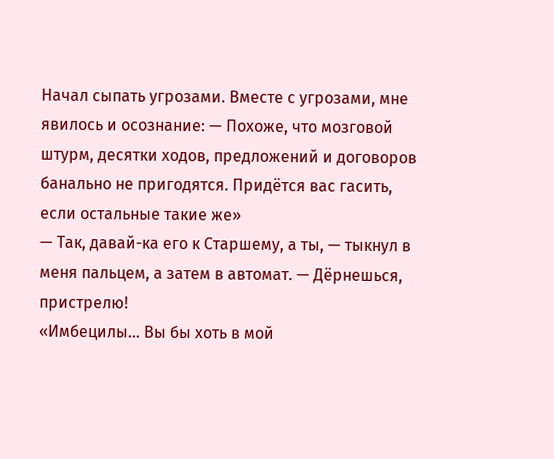Начал сыпать угрозами. Вместе с угрозами, мне явилось и осознание: — Похоже, что мозговой штурм, десятки ходов, предложений и договоров банально не пригодятся. Придётся вас гасить, если остальные такие же»
— Так, давай-ка его к Старшему, а ты, — тыкнул в меня пальцем, а затем в автомат. — Дёрнешься, пристрелю!
«Имбецилы... Вы бы хоть в мой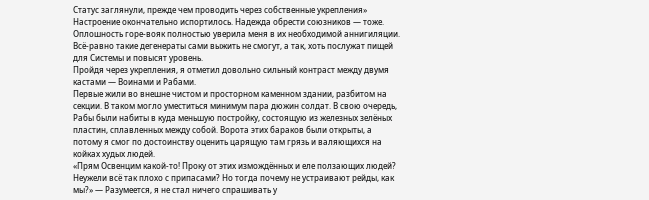Статус заглянули, прежде чем проводить через собственные укрепления»
Настроение окончательно испортилось. Надежда обрести союзников — тоже. Оплошность горе-вояк полностью уверила меня в их необходимой аннигиляции. Всё-равно такие дегенераты сами выжить не смогут, а так, хоть послужат пищей для Системы и повысят уровень.
Пройдя через укрепления, я отметил довольно сильный контраст между двумя кастами — Воинами и Рабами.
Первые жили во внешне чистом и просторном каменном здании, разбитом на секции. В таком могло уместиться минимум пара дюжин солдат. В свою очередь, Рабы были набиты в куда меньшую постройку, состоящую из железных зелёных пластин, сплавленных между собой. Ворота этих бараков были открыты, а потому я смог по достоинству оценить царящую там грязь и валяющихся на койках худых людей.
«Прям Освенцим какой-то! Проку от этих измождённых и еле ползающих людей? Неужели всё так плохо с припасами? Но тогда почему не устраивают рейды, как мы?» — Разумеется, я не стал ничего спрашивать у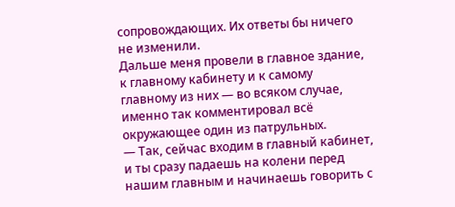сопровождающих. Их ответы бы ничего не изменили.
Дальше меня провели в главное здание, к главному кабинету и к самому главному из них — во всяком случае, именно так комментировал всё окружающее один из патрульных.
— Так, сейчас входим в главный кабинет, и ты сразу падаешь на колени перед нашим главным и начинаешь говорить с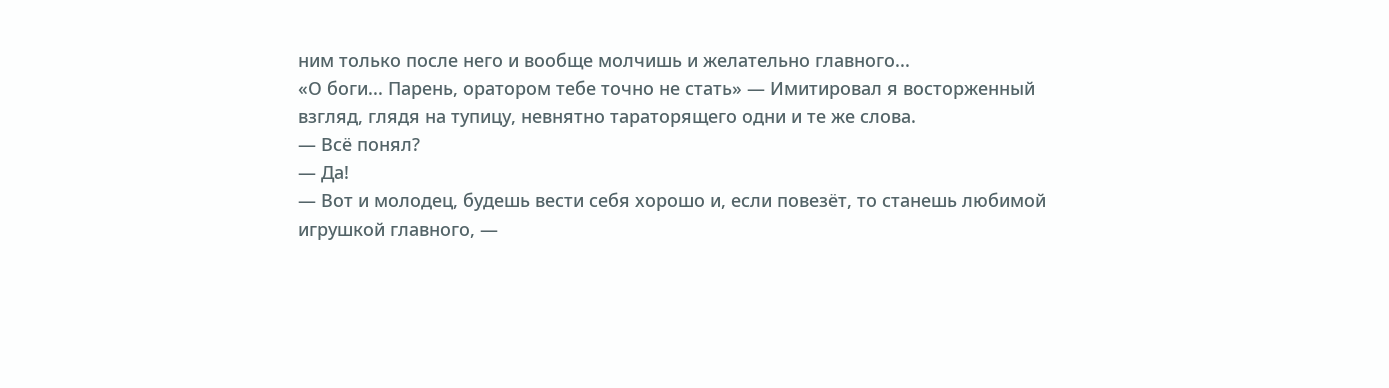ним только после него и вообще молчишь и желательно главного...
«О боги... Парень, оратором тебе точно не стать» — Имитировал я восторженный взгляд, глядя на тупицу, невнятно тараторящего одни и те же слова.
— Всё понял?
— Да!
— Вот и молодец, будешь вести себя хорошо и, если повезёт, то станешь любимой игрушкой главного, —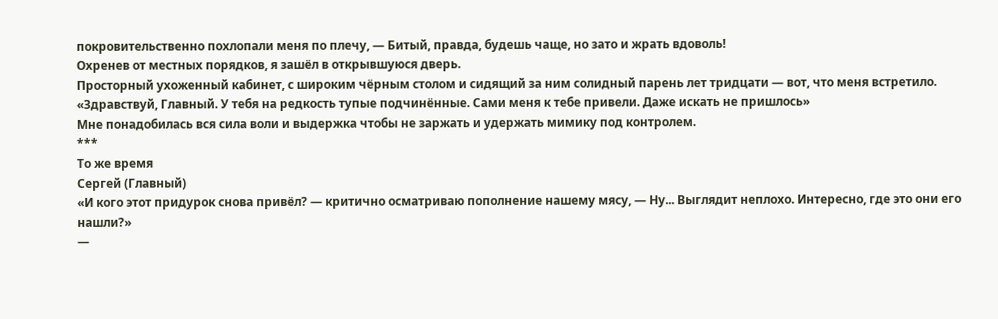покровительственно похлопали меня по плечу, — Битый, правда, будешь чаще, но зато и жрать вдоволь!
Охренев от местных порядков, я зашёл в открывшуюся дверь.
Просторный ухоженный кабинет, с широким чёрным столом и сидящий за ним солидный парень лет тридцати — вот, что меня встретило.
«Здравствуй, Главный. У тебя на редкость тупые подчинённые. Сами меня к тебе привели. Даже искать не пришлось»
Мне понадобилась вся сила воли и выдержка чтобы не заржать и удержать мимику под контролем.
***
То же время
Сергей (Главный)
«И кого этот придурок снова привёл? — критично осматриваю пополнение нашему мясу, — Ну... Выглядит неплохо. Интересно, где это они его нашли?»
—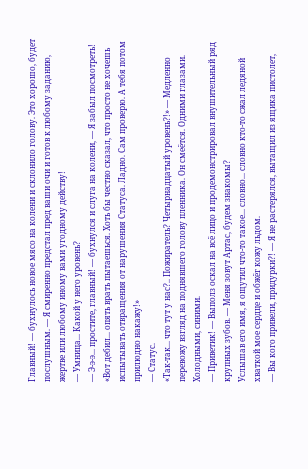Главный! — бухнулось новое мясо на колени и склонило голову. Это хорошо, будет послушным. — Я смиренно предстал пред ваши очи и готов к любому заданию, жертве или любому иному вами угодному действу!
— Умница... Какой у него уровень?
— Э-э-э... простите, главный! — бухнулся и слуга на колени, — Я забыл посмотреть!
«Вот дебил... опять врать пытаешься. Хоть бы честно сказал, что просто не хочешь испытывать отвращения от нарушения Статуса. Ладно. Сам проверю. А тебя потом прилюдно накажу!»
— Статус.
«Так-так... что тут у нас?.. Пожиратель? Четырнадцатый уровень?!» — Медленно перевожу взгляд на поднявшего голову пленника. Он смеётся. Одними глазами. Холодными, синими.
— Приветик! — Выполз оскал на всё лицо и продемонстрировал внушительный ряд крупных зубов. — Меня зовут Артас, будем знакомы?
Услышав его имя, я ощутил что-то такое... словно... словно кто-то сжал ледяной хваткой мое сердце и обжёг кожу льдом.
— Вы кого привели, придурки?! — Я не растерялся, вытащил из ящика пистолет,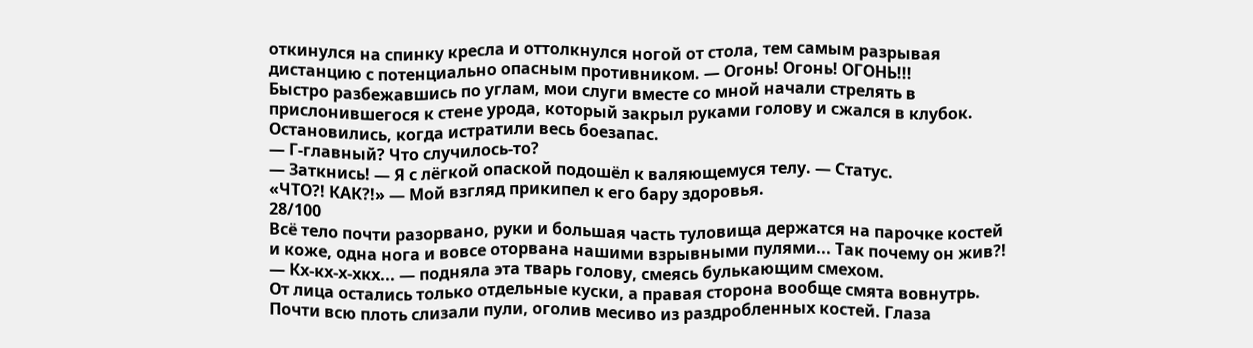откинулся на спинку кресла и оттолкнулся ногой от стола, тем самым разрывая дистанцию с потенциально опасным противником. — Огонь! Огонь! ОГОНЬ!!!
Быстро разбежавшись по углам, мои слуги вместе со мной начали стрелять в прислонившегося к стене урода, который закрыл руками голову и сжался в клубок.
Остановились, когда истратили весь боезапас.
— Г-главный? Что случилось-то?
— Заткнись! — Я с лёгкой опаской подошёл к валяющемуся телу. — Статус.
«ЧТО?! КАК?!» — Мой взгляд прикипел к его бару здоровья.
28/100
Всё тело почти разорвано, руки и большая часть туловища держатся на парочке костей и коже, одна нога и вовсе оторвана нашими взрывными пулями... Так почему он жив?!
— Кх-кх-х-хкх... — подняла эта тварь голову, смеясь булькающим смехом.
От лица остались только отдельные куски, а правая сторона вообще смята вовнутрь. Почти всю плоть слизали пули, оголив месиво из раздробленных костей. Глаза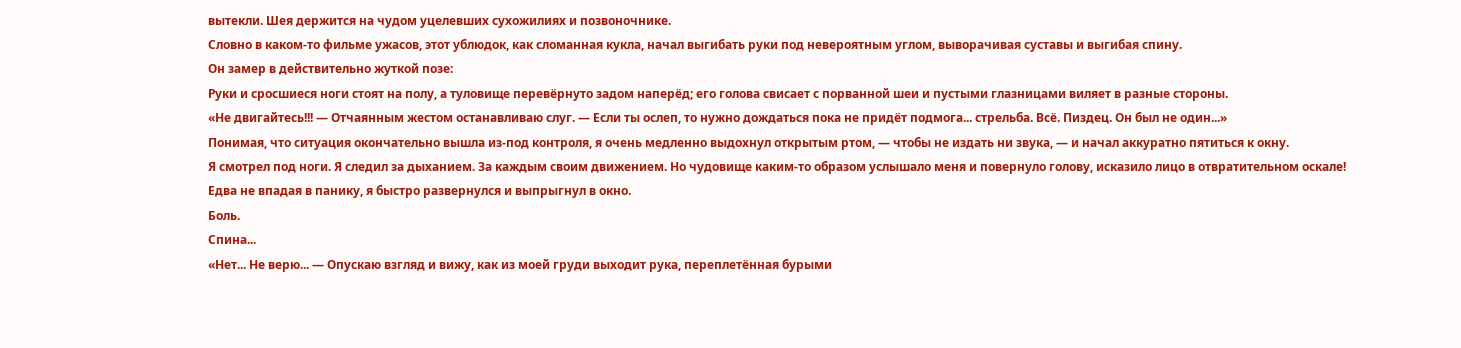вытекли. Шея держится на чудом уцелевших сухожилиях и позвоночнике.
Словно в каком-то фильме ужасов, этот ублюдок, как сломанная кукла, начал выгибать руки под невероятным углом, выворачивая суставы и выгибая спину.
Он замер в действительно жуткой позе:
Руки и сросшиеся ноги стоят на полу, а туловище перевёрнуто задом наперёд; его голова свисает с порванной шеи и пустыми глазницами виляет в разные стороны.
«Не двигайтесь!!! — Отчаянным жестом останавливаю слуг. — Если ты ослеп, то нужно дождаться пока не придёт подмога... стрельба. Всё. Пиздец. Он был не один...»
Понимая, что ситуация окончательно вышла из-под контроля, я очень медленно выдохнул открытым ртом, — чтобы не издать ни звука, — и начал аккуратно пятиться к окну.
Я смотрел под ноги. Я следил за дыханием. За каждым своим движением. Но чудовище каким-то образом услышало меня и повернуло голову, исказило лицо в отвратительном оскале!
Едва не впадая в панику, я быстро развернулся и выпрыгнул в окно.
Боль.
Спина...
«Нет... Не верю... — Опускаю взгляд и вижу, как из моей груди выходит рука, переплетённая бурыми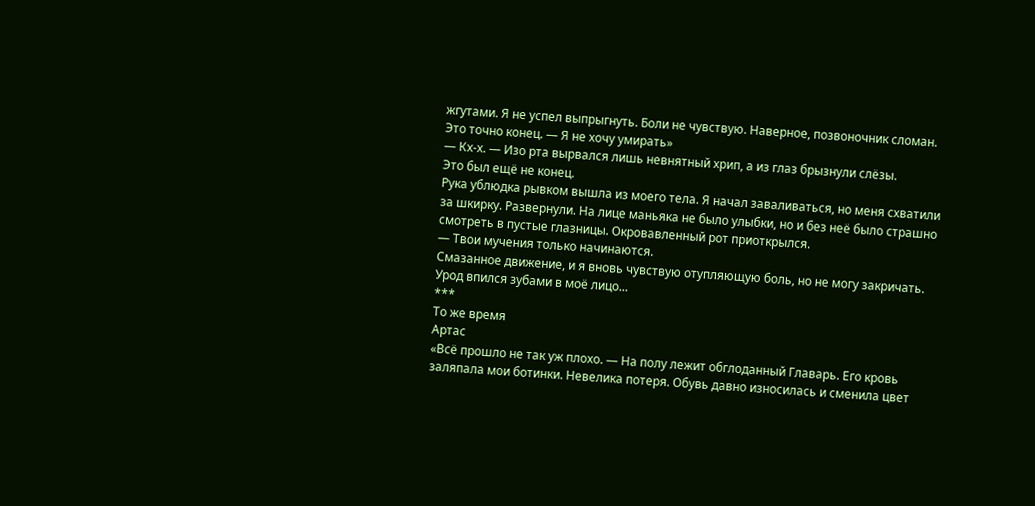жгутами. Я не успел выпрыгнуть. Боли не чувствую. Наверное, позвоночник сломан. Это точно конец. — Я не хочу умирать»
— Кх-х. — Изо рта вырвался лишь невнятный хрип, а из глаз брызнули слёзы.
Это был ещё не конец.
Рука ублюдка рывком вышла из моего тела. Я начал заваливаться, но меня схватили за шкирку. Развернули. На лице маньяка не было улыбки, но и без неё было страшно смотреть в пустые глазницы. Окровавленный рот приоткрылся.
— Твои мучения только начинаются.
Смазанное движение, и я вновь чувствую отупляющую боль, но не могу закричать. Урод впился зубами в моё лицо...
***
То же время
Артас
«Всё прошло не так уж плохо. — На полу лежит обглоданный Главарь. Его кровь заляпала мои ботинки. Невелика потеря. Обувь давно износилась и сменила цвет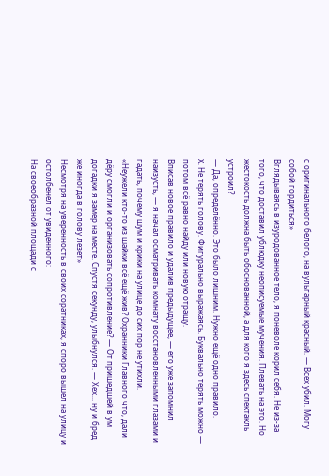с оригинального белого, на вульгарный красный. — Всех убил. Могу собой гордиться»
Вглядываясь в изуродованное тело, я поневоле корил себя. Не из-за того, что доставил ублюдку неописуемые мучения. Плевать на это. Но жестокость должна быть обоснованной, а для кого я здесь спектакль устроил?
— Да, определённо. Это было лишним. Нужно ещё одно правило.
X. Не терять голову. Фигурально выражаясь. Буквально терять можно — потом всё равно найду или новую отращу.
Вписав новое правило и удалив предыдущее, — его уже запомнил наизусть, — я начал осматривать комнату восстановленными глазами и гадать, почему шум и крики на улице до сих пор не утихли.
«Неужели кто-то из шайки всё ещё жив? Охранники Главного что, дали дёру смогли и организовать сопротивление? — От пришедшей в ум догадки я замер на месте. Спустя секунду, улыбнулся. — Хех... ну и бред же иногда в голову лезет»
Несмотря на уверенность в своих соратниках, я споро вышел на улицу и остолбенел от увиденного:
На своеобразной площади с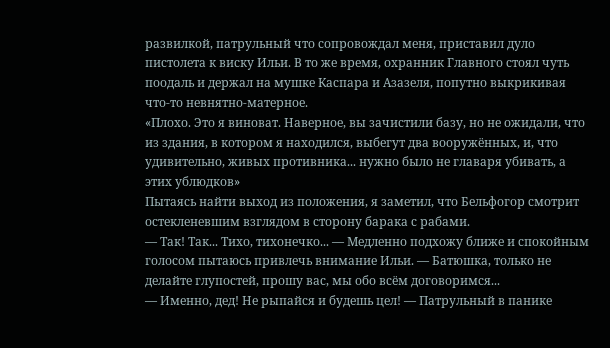развилкой, патрульный что сопровождал меня, приставил дуло пистолета к виску Ильи. В то же время, охранник Главного стоял чуть поодаль и держал на мушке Каспара и Азазеля, попутно выкрикивая что-то невнятно-матерное.
«Плохо. Это я виноват. Наверное, вы зачистили базу, но не ожидали, что из здания, в котором я находился, выбегут два вооружённых, и, что удивительно, живых противника... нужно было не главаря убивать, а этих ублюдков»
Пытаясь найти выход из положения, я заметил, что Бельфогор смотрит остекленевшим взглядом в сторону барака с рабами.
— Так! Так... Тихо, тихонечко... — Медленно подхожу ближе и спокойным голосом пытаюсь привлечь внимание Ильи. — Батюшка, только не делайте глупостей, прошу вас, мы обо всём договоримся...
— Именно, дед! Не рыпайся и будешь цел! — Патрульный в панике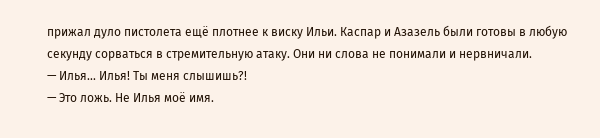прижал дуло пистолета ещё плотнее к виску Ильи. Каспар и Азазель были готовы в любую секунду сорваться в стремительную атаку. Они ни слова не понимали и нервничали.
— Илья... Илья! Ты меня слышишь?!
— Это ложь. Не Илья моё имя.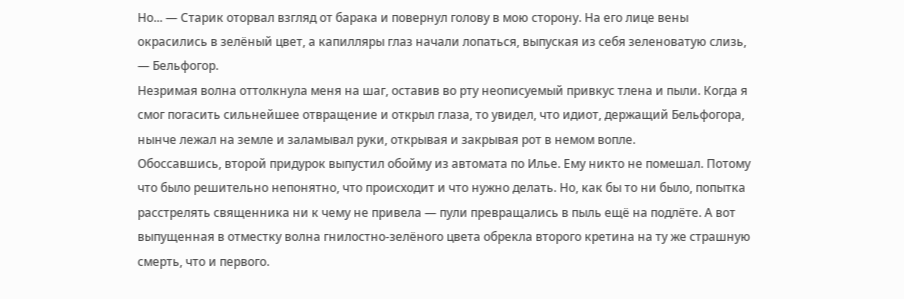Но... — Старик оторвал взгляд от барака и повернул голову в мою сторону. На его лице вены окрасились в зелёный цвет, а капилляры глаз начали лопаться, выпуская из себя зеленоватую слизь, — Бельфогор.
Незримая волна оттолкнула меня на шаг, оставив во рту неописуемый привкус тлена и пыли. Когда я смог погасить сильнейшее отвращение и открыл глаза, то увидел, что идиот, держащий Бельфогора, нынче лежал на земле и заламывал руки, открывая и закрывая рот в немом вопле.
Обоссавшись, второй придурок выпустил обойму из автомата по Илье. Ему никто не помешал. Потому что было решительно непонятно, что происходит и что нужно делать. Но, как бы то ни было, попытка расстрелять священника ни к чему не привела — пули превращались в пыль ещё на подлёте. А вот выпущенная в отместку волна гнилостно-зелёного цвета обрекла второго кретина на ту же страшную смерть, что и первого.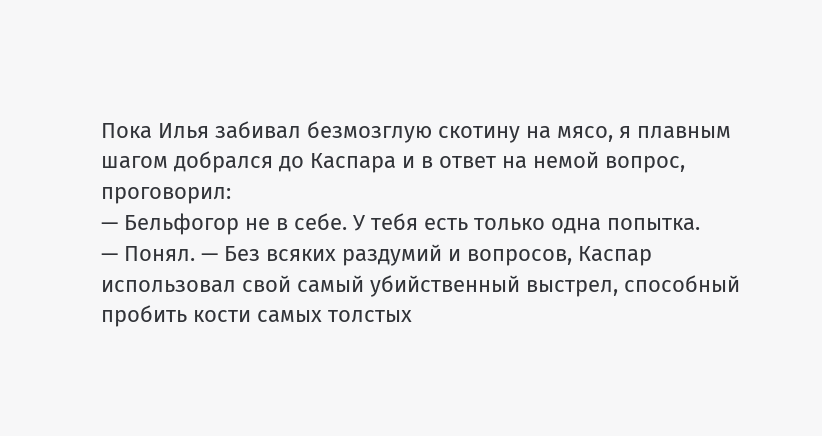Пока Илья забивал безмозглую скотину на мясо, я плавным шагом добрался до Каспара и в ответ на немой вопрос, проговорил:
— Бельфогор не в себе. У тебя есть только одна попытка.
— Понял. — Без всяких раздумий и вопросов, Каспар использовал свой самый убийственный выстрел, способный пробить кости самых толстых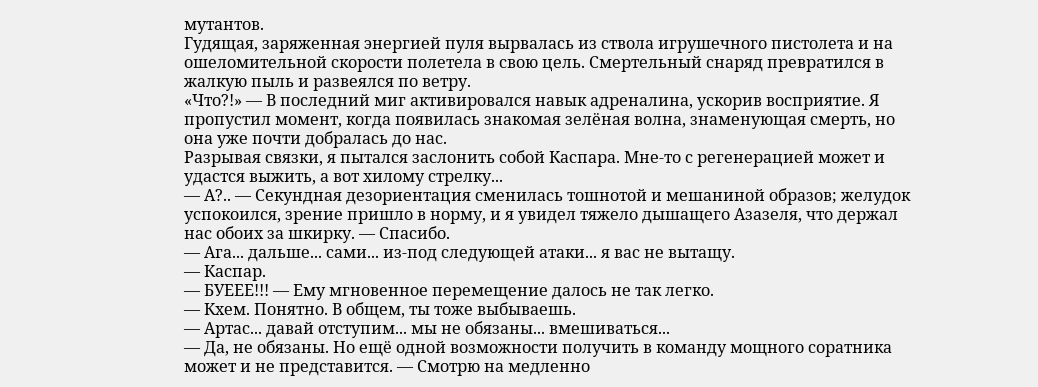мутантов.
Гудящая, заряженная энергией пуля вырвалась из ствола игрушечного пистолета и на ошеломительной скорости полетела в свою цель. Смертельный снаряд превратился в жалкую пыль и развеялся по ветру.
«Что?!» — В последний миг активировался навык адреналина, ускорив восприятие. Я пропустил момент, когда появилась знакомая зелёная волна, знаменующая смерть, но она уже почти добралась до нас.
Разрывая связки, я пытался заслонить собой Каспара. Мне-то с регенерацией может и удастся выжить, а вот хилому стрелку...
— А?.. — Секундная дезориентация сменилась тошнотой и мешаниной образов; желудок успокоился, зрение пришло в норму, и я увидел тяжело дышащего Азазеля, что держал нас обоих за шкирку. — Спасибо.
— Ага... дальше... сами... из-под следующей атаки... я вас не вытащу.
— Каспар.
— БУЕЕЕ!!! — Ему мгновенное перемещение далось не так легко.
— Кхем. Понятно. В общем, ты тоже выбываешь.
— Артас... давай отступим... мы не обязаны... вмешиваться...
— Да, не обязаны. Но ещё одной возможности получить в команду мощного соратника может и не представится. — Смотрю на медленно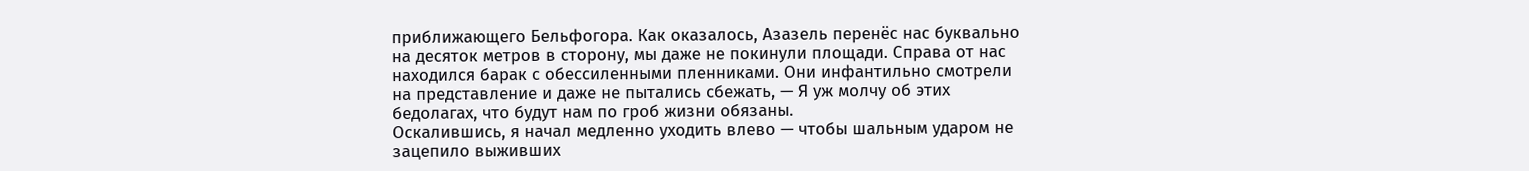приближающего Бельфогора. Как оказалось, Азазель перенёс нас буквально на десяток метров в сторону, мы даже не покинули площади. Справа от нас находился барак с обессиленными пленниками. Они инфантильно смотрели на представление и даже не пытались сбежать, — Я уж молчу об этих бедолагах, что будут нам по гроб жизни обязаны.
Оскалившись, я начал медленно уходить влево — чтобы шальным ударом не зацепило выживших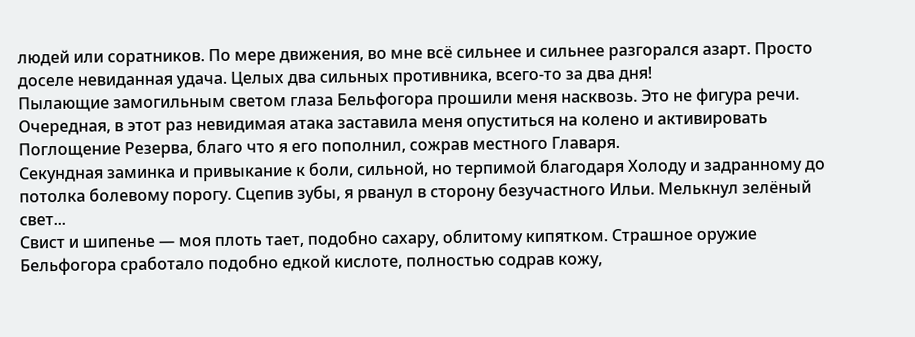людей или соратников. По мере движения, во мне всё сильнее и сильнее разгорался азарт. Просто доселе невиданная удача. Целых два сильных противника, всего-то за два дня!
Пылающие замогильным светом глаза Бельфогора прошили меня насквозь. Это не фигура речи. Очередная, в этот раз невидимая атака заставила меня опуститься на колено и активировать Поглощение Резерва, благо что я его пополнил, сожрав местного Главаря.
Секундная заминка и привыкание к боли, сильной, но терпимой благодаря Холоду и задранному до потолка болевому порогу. Сцепив зубы, я рванул в сторону безучастного Ильи. Мелькнул зелёный свет...
Свист и шипенье — моя плоть тает, подобно сахару, облитому кипятком. Страшное оружие Бельфогора сработало подобно едкой кислоте, полностью содрав кожу,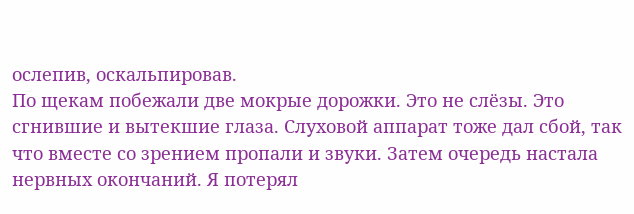ослепив, оскальпировав.
По щекам побежали две мокрые дорожки. Это не слёзы. Это сгнившие и вытекшие глаза. Слуховой аппарат тоже дал сбой, так что вместе со зрением пропали и звуки. Затем очередь настала нервных окончаний. Я потерял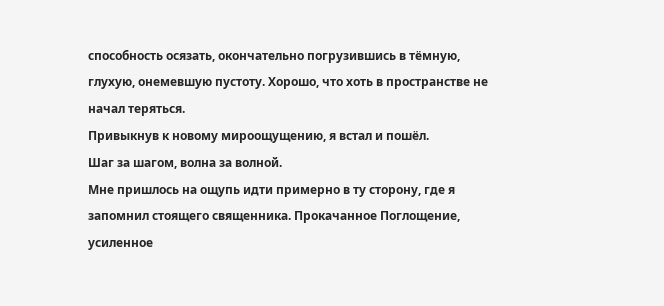способность осязать, окончательно погрузившись в тёмную, глухую, онемевшую пустоту. Хорошо, что хоть в пространстве не начал теряться.
Привыкнув к новому мироощущению, я встал и пошёл.
Шаг за шагом, волна за волной.
Мне пришлось на ощупь идти примерно в ту сторону, где я запомнил стоящего священника. Прокачанное Поглощение, усиленное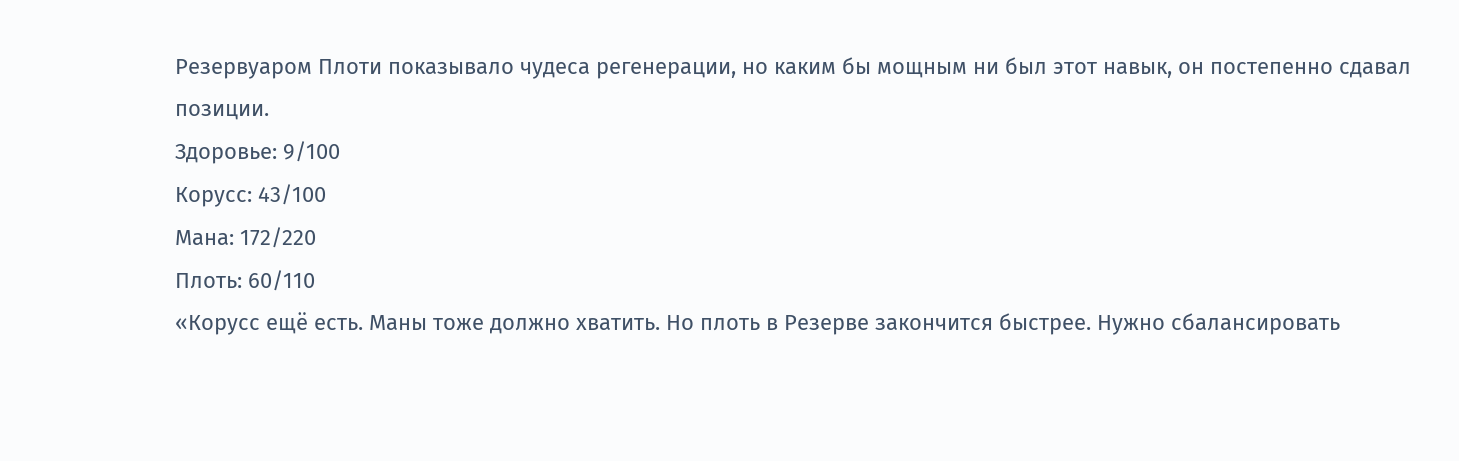Резервуаром Плоти показывало чудеса регенерации, но каким бы мощным ни был этот навык, он постепенно сдавал позиции.
Здоровье: 9/100
Корусс: 43/100
Мана: 172/220
Плоть: 60/110
«Корусс ещё есть. Маны тоже должно хватить. Но плоть в Резерве закончится быстрее. Нужно сбалансировать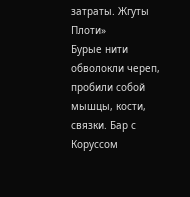затраты. Жгуты Плоти»
Бурые нити обволокли череп, пробили собой мышцы, кости, связки. Бар с Коруссом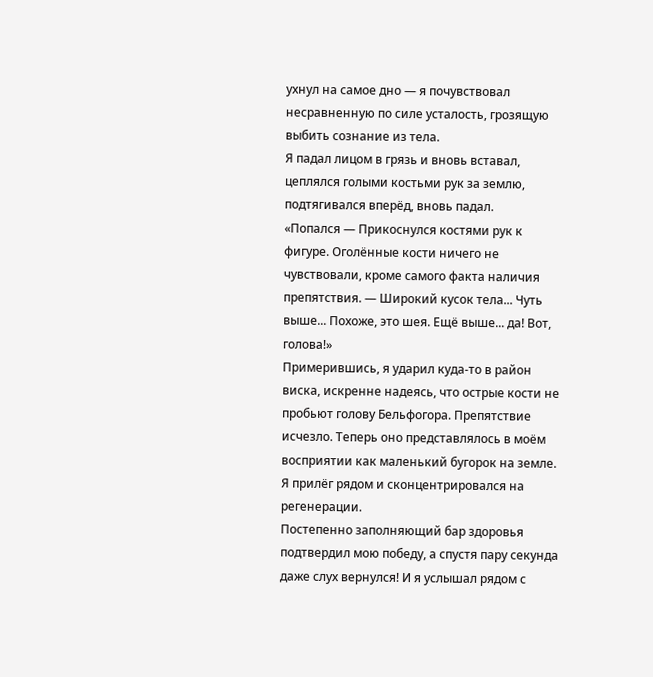ухнул на самое дно — я почувствовал несравненную по силе усталость, грозящую выбить сознание из тела.
Я падал лицом в грязь и вновь вставал, цеплялся голыми костьми рук за землю, подтягивался вперёд, вновь падал.
«Попался — Прикоснулся костями рук к фигуре. Оголённые кости ничего не чувствовали, кроме самого факта наличия препятствия. — Широкий кусок тела... Чуть выше... Похоже, это шея. Ещё выше... да! Вот, голова!»
Примерившись, я ударил куда-то в район виска, искренне надеясь, что острые кости не пробьют голову Бельфогора. Препятствие исчезло. Теперь оно представлялось в моём восприятии как маленький бугорок на земле. Я прилёг рядом и сконцентрировался на регенерации.
Постепенно заполняющий бар здоровья подтвердил мою победу, а спустя пару секунда даже слух вернулся! И я услышал рядом с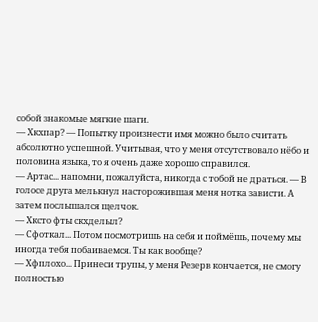собой знакомые мягкие шаги.
— Хкхпар? — Попытку произнести имя можно было считать абсолютно успешной. Учитывая, что у меня отсутствовало нёбо и половина языка, то я очень даже хорошо справился.
— Артас... напомни, пожалуйста, никогда с тобой не драться. — В голосе друга мелькнул насторожившая меня нотка зависти. А затем послышался щелчок.
— Хксто фты скхделыл?
— Сфоткал... Потом посмотришь на себя и поймёшь, почему мы иногда тебя побаиваемся. Ты как вообще?
— Хфплохо... Принеси трупы, у меня Резерв кончается, не смогу полностью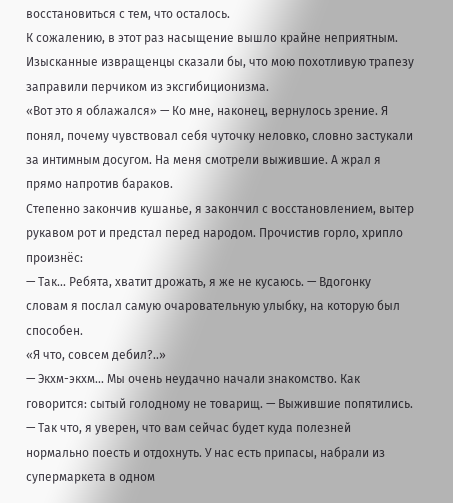восстановиться с тем, что осталось.
К сожалению, в этот раз насыщение вышло крайне неприятным. Изысканные извращенцы сказали бы, что мою похотливую трапезу заправили перчиком из эксгибиционизма.
«Вот это я облажался» — Ко мне, наконец, вернулось зрение. Я понял, почему чувствовал себя чуточку неловко, словно застукали за интимным досугом. На меня смотрели выжившие. А жрал я прямо напротив бараков.
Степенно закончив кушанье, я закончил с восстановлением, вытер рукавом рот и предстал перед народом. Прочистив горло, хрипло произнёс:
— Так... Ребята, хватит дрожать, я же не кусаюсь. — Вдогонку словам я послал самую очаровательную улыбку, на которую был способен.
«Я что, совсем дебил?..»
— Экхм-экхм... Мы очень неудачно начали знакомство. Как говорится: сытый голодному не товарищ. — Выжившие попятились. — Так что, я уверен, что вам сейчас будет куда полезней нормально поесть и отдохнуть. У нас есть припасы, набрали из супермаркета в одном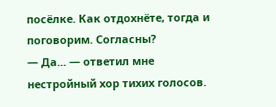посёлке. Как отдохнёте, тогда и поговорим. Согласны?
— Да... — ответил мне нестройный хор тихих голосов.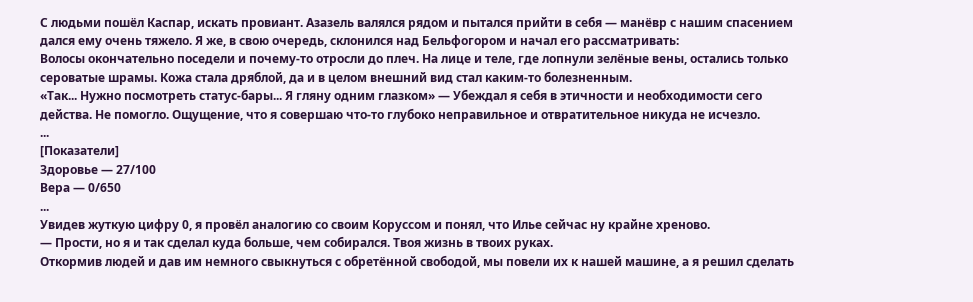С людьми пошёл Каспар, искать провиант. Азазель валялся рядом и пытался прийти в себя — манёвр с нашим спасением дался ему очень тяжело. Я же, в свою очередь, склонился над Бельфогором и начал его рассматривать:
Волосы окончательно поседели и почему-то отросли до плеч. На лице и теле, где лопнули зелёные вены, остались только сероватые шрамы. Кожа стала дряблой, да и в целом внешний вид стал каким-то болезненным.
«Так... Нужно посмотреть статус-бары... Я гляну одним глазком» — Убеждал я себя в этичности и необходимости сего действа. Не помогло. Ощущение, что я совершаю что-то глубоко неправильное и отвратительное никуда не исчезло.
...
[Показатели]
Здоровье — 27/100
Вера — 0/650
...
Увидев жуткую цифру 0, я провёл аналогию со своим Коруссом и понял, что Илье сейчас ну крайне хреново.
— Прости, но я и так сделал куда больше, чем собирался. Твоя жизнь в твоих руках.
Откормив людей и дав им немного свыкнуться с обретённой свободой, мы повели их к нашей машине, а я решил сделать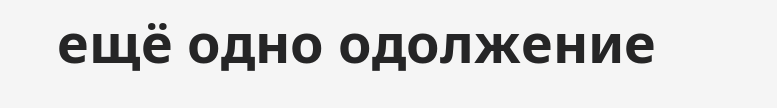ещё одно одолжение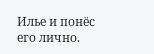Илье и понёс его лично.